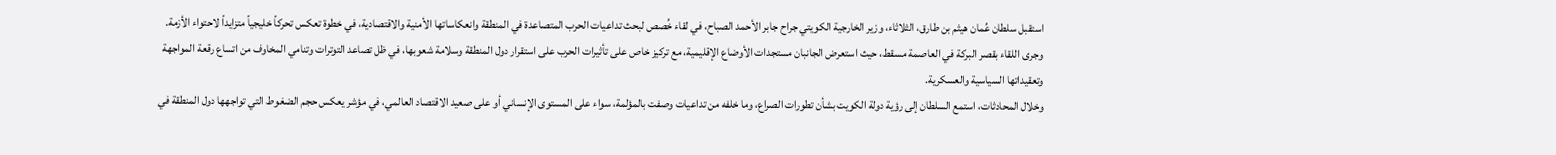استقبل سلطان عُمان هيثم بن طارق، الثلاثاء، وزير الخارجية الكويتي جراح جابر الأحمد الصباح، في لقاء خُصص لبحث تداعيات الحرب المتصاعدة في المنطقة وانعكاساتها الأمنية والاقتصادية، في خطوة تعكس تحركاً خليجياً متزايداً لاحتواء الأزمة.
وجرى اللقاء بقصر البركة في العاصمة مسقط، حيث استعرض الجانبان مستجدات الأوضاع الإقليمية، مع تركيز خاص على تأثيرات الحرب على استقرار دول المنطقة وسلامة شعوبها، في ظل تصاعد التوترات وتنامي المخاوف من اتساع رقعة المواجهة وتعقيداتها السياسية والعسكرية.
وخلال المحادثات، استمع السلطان إلى رؤية دولة الكويت بشأن تطورات الصراع، وما خلفه من تداعيات وصفت بالمؤلمة، سواء على المستوى الإنساني أو على صعيد الاقتصاد العالمي، في مؤشر يعكس حجم الضغوط التي تواجهها دول المنطقة في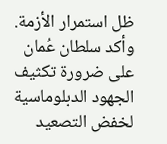ظل استمرار الأزمة.
وأكد سلطان عُمان على ضرورة تكثيف الجهود الدبلوماسية لخفض التصعيد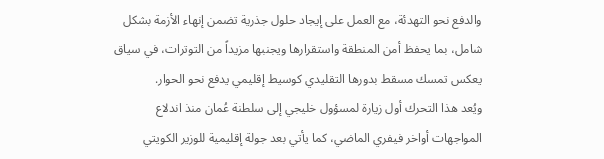والدفع نحو التهدئة، مع العمل على إيجاد حلول جذرية تضمن إنهاء الأزمة بشكل شامل، بما يحفظ أمن المنطقة واستقرارها ويجنبها مزيداً من التوترات، في سياق يعكس تمسك مسقط بدورها التقليدي كوسيط إقليمي يدفع نحو الحوار.
ويُعد هذا التحرك أول زيارة لمسؤول خليجي إلى سلطنة عُمان منذ اندلاع المواجهات أواخر فيفري الماضي، كما يأتي بعد جولة إقليمية للوزير الكويتي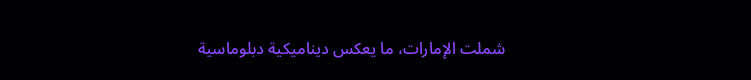شملت الإمارات، ما يعكس ديناميكية دبلوماسية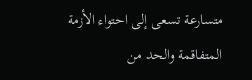متسارعة تسعى إلى احتواء الأزمة المتفاقمة والحد من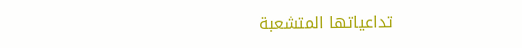تداعياتها المتشعبة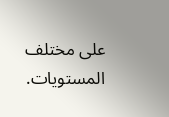على مختلف المستويات.